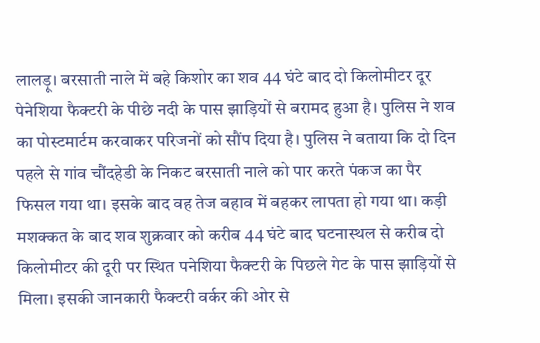लालड़ू। बरसाती नाले में बहे किशोर का शव 44 घंटे बाद दो किलोमीटर दूर पेनेशिया फैक्टरी के पीछे नदी के पास झाड़ियों से बरामद हुआ है। पुलिस ने शव का पोस्टमार्टम करवाकर परिजनों को सौंप दिया है। पुलिस ने बताया कि दो दिन पहले से गांव चौंदहेडी के निकट बरसाती नाले को पार करते पंकज का पैर फिसल गया था। इसके बाद वह तेज बहाव में बहकर लापता हो गया था। कड़ी मशक्कत के बाद शव शुक्रवार को करीब 44 घंटे बाद घटनास्थल से करीब दो किलोमीटर की दूरी पर स्थित पनेशिया फैक्टरी के पिछले गेट के पास झाड़ियों से मिला। इसकी जानकारी फैक्टरी वर्कर की ओर से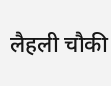लैहली चौकी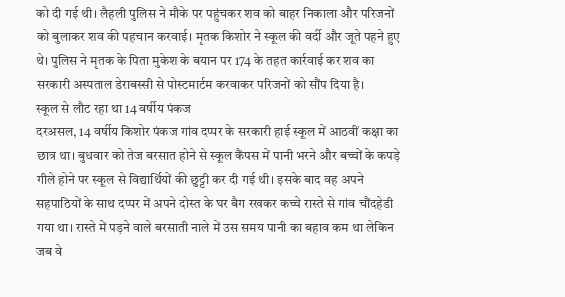को दी गई थी। लैहली पुलिस ने मौके पर पहुंचकर शव को बाहर निकाला और परिजनों को बुलाकर शव की पहचान करवाई। मृतक किशोर ने स्कूल की वर्दी और जूते पहने हुए थे। पुलिस ने मृतक के पिता मुकेश के बयान पर 174 के तहत कार्रवाई कर शव का सरकारी अस्पताल डेराबस्सी से पोस्टमार्टम करवाकर परिजनों को सौंप दिया है।
स्कूल से लौट रहा था 14 वर्षीय पंकज
दरअसल, 14 वर्षीय किशोर पंकज गांव दप्पर के सरकारी हाई स्कूल में आठवीं कक्षा का छात्र था। बुधवार को तेज बरसात होने से स्कूल कैंपस में पानी भरने और बच्चों के कपड़े गीले होने पर स्कूल से विद्यार्थियों की छुट्टी कर दी गई थी। इसके बाद वह अपने सहपाठियों के साथ दप्पर में अपने दोस्त के घर बैग रखकर कच्चे रास्ते से गांव चौंदहेडी गया था। रास्ते में पड़ने वाले बरसाती नाले में उस समय पानी का बहाव कम था लेकिन जब वे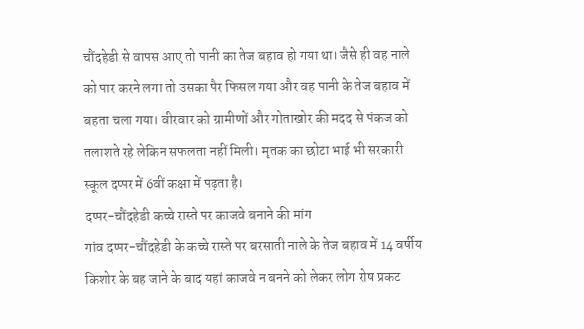चौंदहेडी से वापस आए तो पानी का तेज बहाव हो गया था। जैसे ही वह नाले को पार करने लगा तो उसका पैर फिसल गया और वह पानी के तेज बहाव में बहता चला गया। वीरवार को ग्रामीणों और गोताखोर की मदद से पंकज को तलाशते रहे लेकिन सफलता नहीं मिली। मृतक का छोटा भाई भी सरकारी स्कूल दप्पर में 6वीं कक्षा में पढ़ता है।
दप्पर-चौंदहेडी कच्चे रास्ते पर काजवे बनाने की मांग
गांव दप्पर-चौंदहेडी के कच्चे रास्ते पर बरसाती नाले के तेज बहाव में 14 वर्षीय किशोर के बह जाने के बाद यहां काजवे न बनने को लेकर लोग रोष प्रकट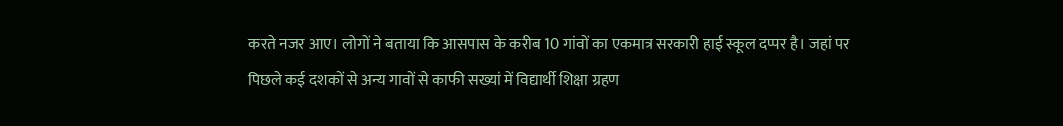करते नजर आए। लोगों ने बताया कि आसपास के करीब 10 गांवों का एकमात्र सरकारी हाई स्कूल दप्पर है। जहां पर पिछले कई दशकों से अन्य गावों से काफी सख्यां में विद्यार्थी शिक्षा ग्रहण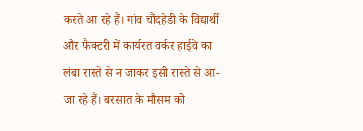करते आ रहे हैं। गांव चौंदहेडी के विद्यार्थी और फैक्टरी में कार्यरत वर्कर हाईवे का लंबा रास्ते से न जाकर इसी रास्ते से आ-जा रहे हैं। बरसात के मौसम को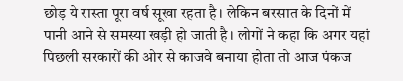छोड़ ये रास्ता पूरा वर्ष सूखा रहता है। लेकिन बरसात के दिनों में पानी आने से समस्या खड़ी हो जाती है। लोगों ने कहा कि अगर यहां पिछली सरकारों की ओर से काजवे बनाया होता तो आज पंकज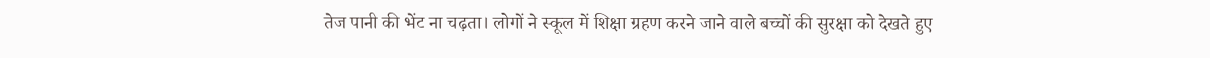तेज पानी की भेंट ना चढ़ता। लोगों ने स्कूल में शिक्षा ग्रहण करने जाने वाले बच्चों की सुरक्षा को देखते हुए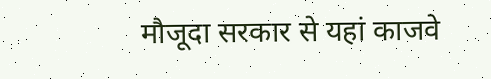मौजूदा सरकार से यहां काजवे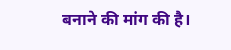बनाने की मांग की है।